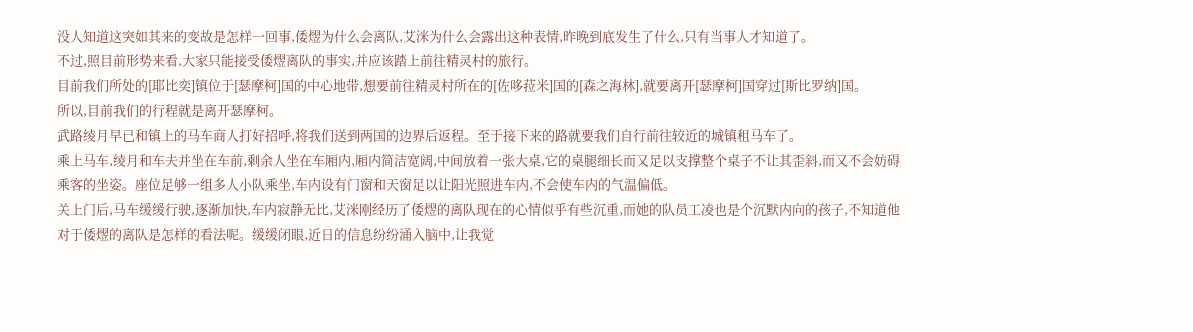没人知道这突如其来的变故是怎样一回事,倭熤为什么会离队,艾洣为什么会露出这种表情,昨晚到底发生了什么,只有当事人才知道了。
不过,照目前形势来看,大家只能接受倭熤离队的事实,并应该踏上前往精灵村的旅行。
目前我们所处的[耶比奕]镇位于[瑟摩柯]国的中心地带,想要前往精灵村所在的[佐哆菈米]国的[森之海林],就要离开[瑟摩柯]国穿过[斯比罗纳]国。
所以,目前我们的行程就是离开瑟摩柯。
武路绫月早已和镇上的马车商人打好招呼,将我们送到两国的边界后返程。至于接下来的路就要我们自行前往较近的城镇租马车了。
乘上马车,绫月和车夫并坐在车前,剩余人坐在车厢内,厢内简洁宽阔,中间放着一张大桌,它的桌腿细长而又足以支撑整个桌子不让其歪斜,而又不会妨碍乘客的坐姿。座位足够一组多人小队乘坐,车内设有门窗和天窗足以让阳光照进车内,不会使车内的气温偏低。
关上门后,马车缓缓行驶,逐渐加快,车内寂静无比,艾洣刚经历了倭熤的离队现在的心情似乎有些沉重,而她的队员工凌也是个沉默内向的孩子,不知道他对于倭熤的离队是怎样的看法呢。缓缓闭眼,近日的信息纷纷涌入脑中,让我觉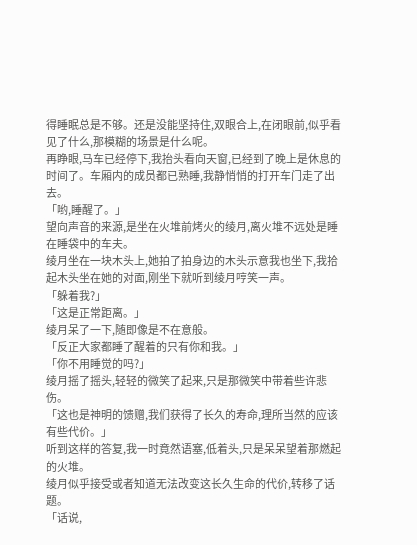得睡眠总是不够。还是没能坚持住,双眼合上,在闭眼前,似乎看见了什么,那模糊的场景是什么呢。
再睁眼,马车已经停下,我抬头看向天窗,已经到了晚上是休息的时间了。车厢内的成员都已熟睡,我静悄悄的打开车门走了出去。
「哟,睡醒了。」
望向声音的来源,是坐在火堆前烤火的绫月,离火堆不远处是睡在睡袋中的车夫。
绫月坐在一块木头上,她拍了拍身边的木头示意我也坐下,我拾起木头坐在她的对面,刚坐下就听到绫月哼笑一声。
「躲着我?」
「这是正常距离。」
绫月呆了一下,随即像是不在意般。
「反正大家都睡了醒着的只有你和我。」
「你不用睡觉的吗?」
绫月摇了摇头,轻轻的微笑了起来,只是那微笑中带着些许悲伤。
「这也是神明的馈赠,我们获得了长久的寿命,理所当然的应该有些代价。」
听到这样的答复,我一时竟然语塞,低着头,只是呆呆望着那燃起的火堆。
绫月似乎接受或者知道无法改变这长久生命的代价,转移了话题。
「话说,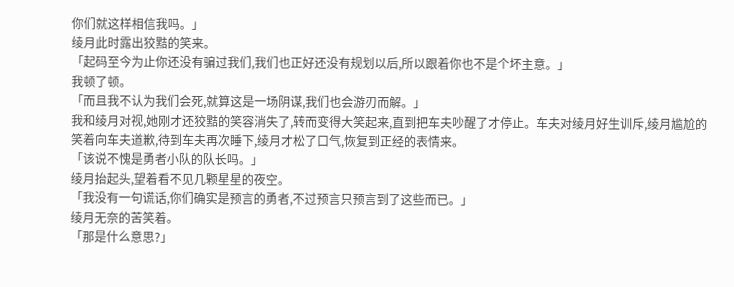你们就这样相信我吗。」
绫月此时露出狡黠的笑来。
「起码至今为止你还没有骗过我们,我们也正好还没有规划以后,所以跟着你也不是个坏主意。」
我顿了顿。
「而且我不认为我们会死,就算这是一场阴谋,我们也会游刃而解。」
我和绫月对视,她刚才还狡黠的笑容消失了,转而变得大笑起来,直到把车夫吵醒了才停止。车夫对绫月好生训斥,绫月尴尬的笑着向车夫道歉,待到车夫再次睡下,绫月才松了口气,恢复到正经的表情来。
「该说不愧是勇者小队的队长吗。」
绫月抬起头,望着看不见几颗星星的夜空。
「我没有一句谎话,你们确实是预言的勇者,不过预言只预言到了这些而已。」
绫月无奈的苦笑着。
「那是什么意思?」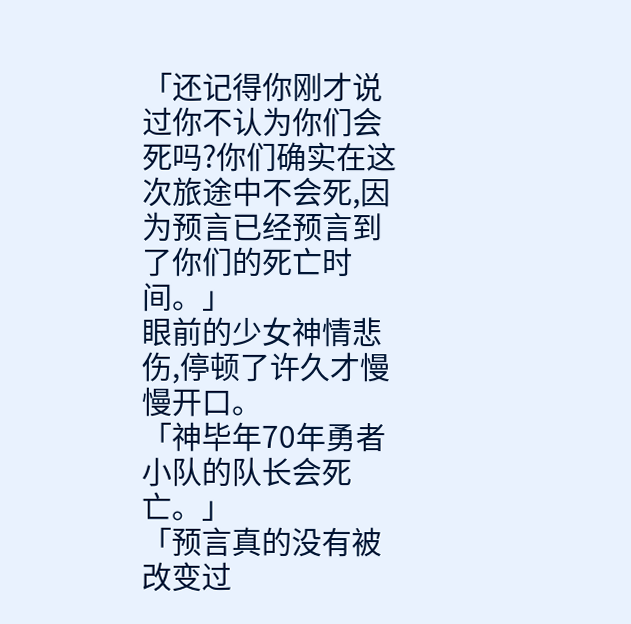「还记得你刚才说过你不认为你们会死吗?你们确实在这次旅途中不会死,因为预言已经预言到了你们的死亡时间。」
眼前的少女神情悲伤,停顿了许久才慢慢开口。
「神毕年70年勇者小队的队长会死亡。」
「预言真的没有被改变过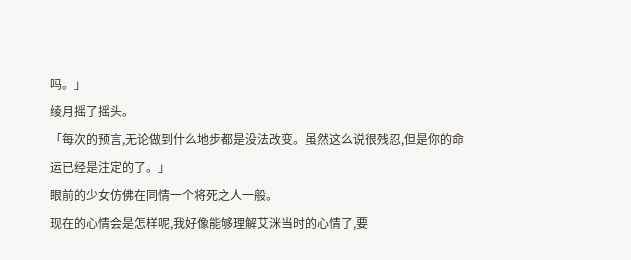吗。」
绫月摇了摇头。
「每次的预言,无论做到什么地步都是没法改变。虽然这么说很残忍,但是你的命运已经是注定的了。」
眼前的少女仿佛在同情一个将死之人一般。
现在的心情会是怎样呢,我好像能够理解艾洣当时的心情了,要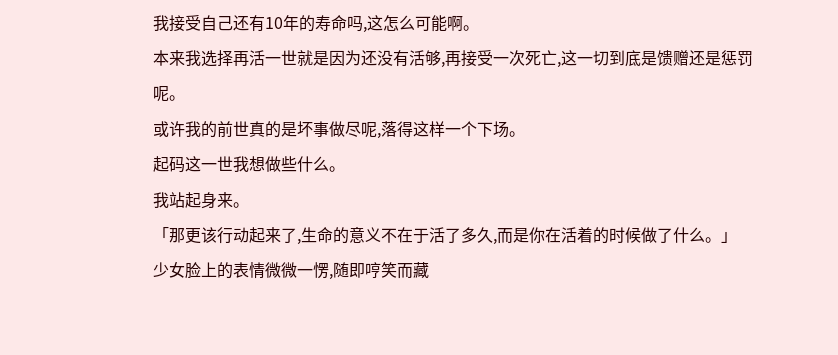我接受自己还有10年的寿命吗,这怎么可能啊。
本来我选择再活一世就是因为还没有活够,再接受一次死亡,这一切到底是馈赠还是惩罚呢。
或许我的前世真的是坏事做尽呢,落得这样一个下场。
起码这一世我想做些什么。
我站起身来。
「那更该行动起来了,生命的意义不在于活了多久,而是你在活着的时候做了什么。」
少女脸上的表情微微一愣,随即哼笑而藏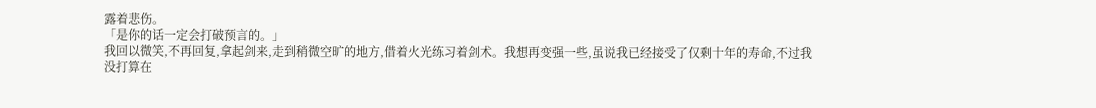露着悲伤。
「是你的话一定会打破预言的。」
我回以微笑,不再回复,拿起剑来,走到稍微空旷的地方,借着火光练习着剑术。我想再变强一些,虽说我已经接受了仅剩十年的寿命,不过我没打算在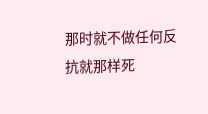那时就不做任何反抗就那样死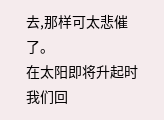去,那样可太悲催了。
在太阳即将升起时我们回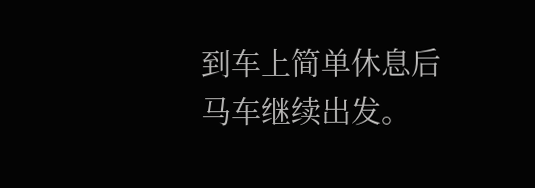到车上简单休息后马车继续出发。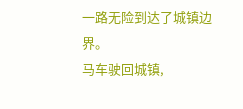一路无险到达了城镇边界。
马车驶回城镇,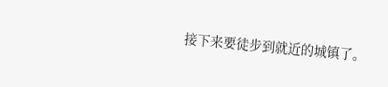接下来要徒步到就近的城镇了。